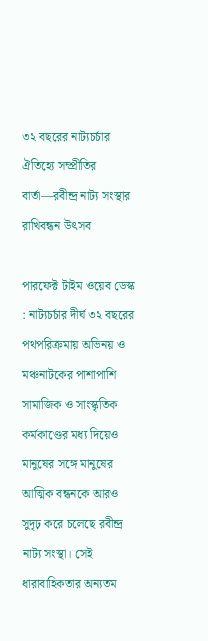৩২ বছরের নাট্যচর্চার ঐতিহ্যে সম্প্রীতির বার্তা—রবীন্দ্র নাট্য সংস্থার রাখিবন্ধন উৎসব

পারফেক্ট টাইম ওয়েব ডেস্ক : নাট্যচর্চার দীর্ঘ ৩২ বছরের পথপরিক্রমায় অভিনয় ও মঞ্চনাটকের পাশাপাশি সামাজিক ও সাংস্কৃতিক কর্মকাণ্ডের মধ্য দিয়েও মানুষের সঙ্গে মানুষের আত্মিক বন্ধনকে আরও সুদৃঢ় করে চলেছে রবীন্দ্র নাট্য সংস্থা। সেই ধারাবাহিকতার অন্যতম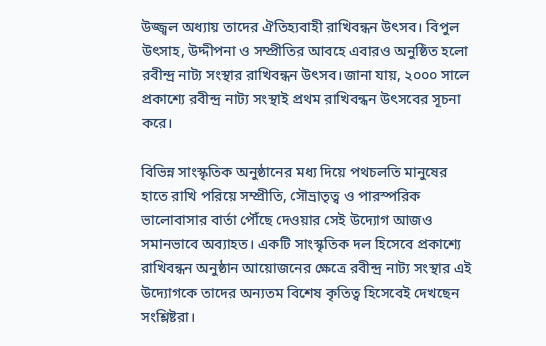উজ্জ্বল অধ্যায় তাদের ঐতিহ্যবাহী রাখিবন্ধন উৎসব। বিপুল উৎসাহ, উদ্দীপনা ও সম্প্রীতির আবহে এবারও অনুষ্ঠিত হলো রবীন্দ্র নাট্য সংস্থার রাখিবন্ধন উৎসব।জানা যায়, ২০০০ সালে প্রকাশ্যে রবীন্দ্র নাট্য সংস্থাই প্রথম রাখিবন্ধন উৎসবের সূচনা করে।

বিভিন্ন সাংস্কৃতিক অনুষ্ঠানের মধ্য দিয়ে পথচলতি মানুষের হাতে রাখি পরিয়ে সম্প্রীতি, সৌভ্রাতৃত্ব ও পারস্পরিক ভালোবাসার বার্তা পৌঁছে দেওয়ার সেই উদ্যোগ আজও সমানভাবে অব্যাহত। একটি সাংস্কৃতিক দল হিসেবে প্রকাশ্যে রাখিবন্ধন অনুষ্ঠান আয়োজনের ক্ষেত্রে রবীন্দ্র নাট্য সংস্থার এই উদ্যোগকে তাদের অন্যতম বিশেষ কৃতিত্ব হিসেবেই দেখছেন সংশ্লিষ্টরা।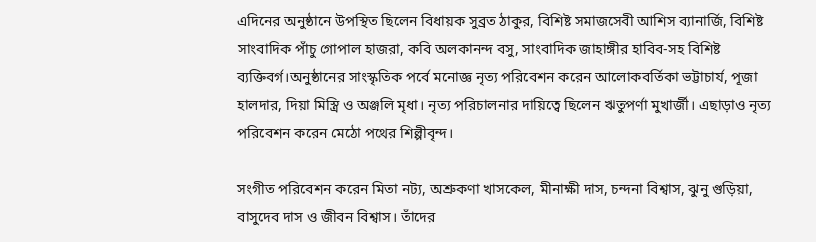এদিনের অনুষ্ঠানে উপস্থিত ছিলেন বিধায়ক সুব্রত ঠাকুর, বিশিষ্ট সমাজসেবী আশিস ব্যানার্জি, বিশিষ্ট সাংবাদিক পাঁচু গোপাল হাজরা, কবি অলকানন্দ বসু, সাংবাদিক জাহাঙ্গীর হাবিব-সহ বিশিষ্ট ব্যক্তিবর্গ।অনুষ্ঠানের সাংস্কৃতিক পর্বে মনোজ্ঞ নৃত্য পরিবেশন করেন আলোকবর্তিকা ভট্টাচার্য, পূজা হালদার, দিয়া মিস্ত্রি ও অঞ্জলি মৃধা। নৃত্য পরিচালনার দায়িত্বে ছিলেন ঋতুপর্ণা মুখার্জী। এছাড়াও নৃত্য পরিবেশন করেন মেঠো পথের শিল্পীবৃন্দ।

সংগীত পরিবেশন করেন মিতা নট্য, অশ্রুকণা খাসকেল, মীনাক্ষী দাস, চন্দনা বিশ্বাস, ঝুনু গুড়িয়া, বাসুদেব দাস ও জীবন বিশ্বাস। তাঁদের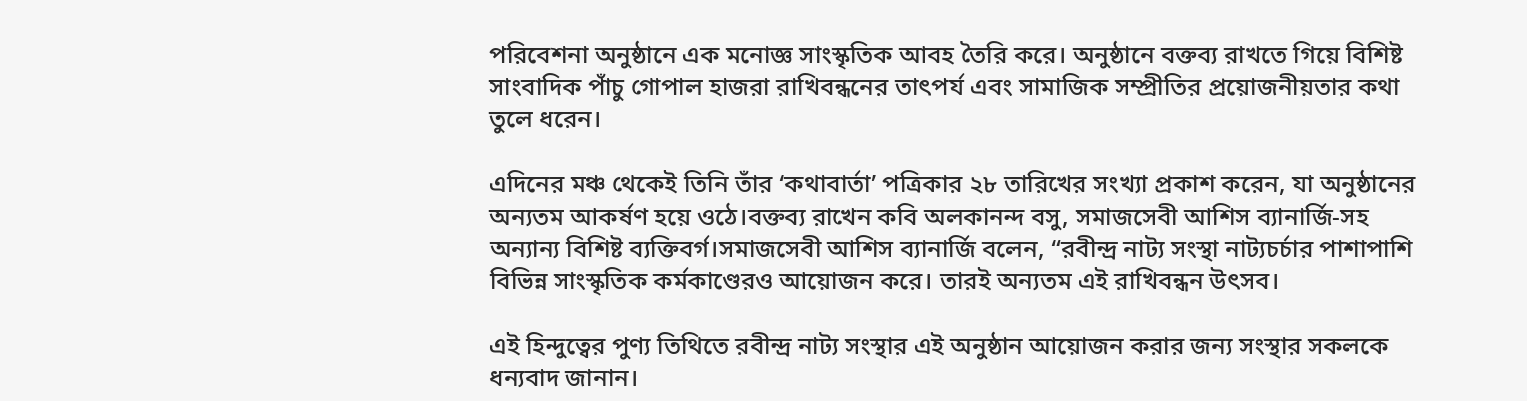পরিবেশনা অনুষ্ঠানে এক মনোজ্ঞ সাংস্কৃতিক আবহ তৈরি করে। অনুষ্ঠানে বক্তব্য রাখতে গিয়ে বিশিষ্ট সাংবাদিক পাঁচু গোপাল হাজরা রাখিবন্ধনের তাৎপর্য এবং সামাজিক সম্প্রীতির প্রয়োজনীয়তার কথা তুলে ধরেন।

এদিনের মঞ্চ থেকেই তিনি তাঁর ‘কথাবার্তা’ পত্রিকার ২৮ তারিখের সংখ্যা প্রকাশ করেন, যা অনুষ্ঠানের অন্যতম আকর্ষণ হয়ে ওঠে।বক্তব্য রাখেন কবি অলকানন্দ বসু, সমাজসেবী আশিস ব্যানার্জি-সহ অন্যান্য বিশিষ্ট ব্যক্তিবর্গ।সমাজসেবী আশিস ব্যানার্জি বলেন, “রবীন্দ্র নাট্য সংস্থা নাট্যচর্চার পাশাপাশি বিভিন্ন সাংস্কৃতিক কর্মকাণ্ডেরও আয়োজন করে। তারই অন্যতম এই রাখিবন্ধন উৎসব।

এই হিন্দুত্বের পুণ্য তিথিতে রবীন্দ্র নাট্য সংস্থার এই অনুষ্ঠান আয়োজন করার জন্য সংস্থার সকলকে ধন্যবাদ জানান।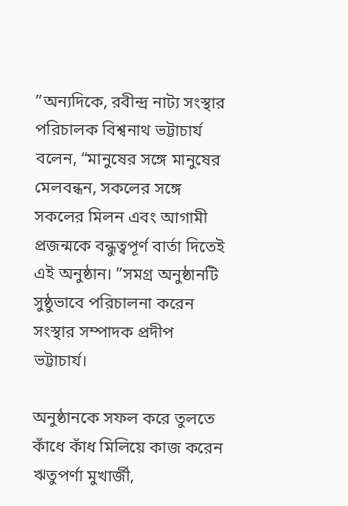”অন্যদিকে, রবীন্দ্র নাট্য সংস্থার পরিচালক বিশ্বনাথ ভট্টাচার্য বলেন, “মানুষের সঙ্গে মানুষের মেলবন্ধন, সকলের সঙ্গে সকলের মিলন এবং আগামী প্রজন্মকে বন্ধুত্বপূর্ণ বার্তা দিতেই এই অনুষ্ঠান। ”সমগ্র অনুষ্ঠানটি সুষ্ঠুভাবে পরিচালনা করেন সংস্থার সম্পাদক প্রদীপ ভট্টাচার্য।

অনুষ্ঠানকে সফল করে তুলতে কাঁধে কাঁধ মিলিয়ে কাজ করেন ঋতুপর্ণা মুখার্জী,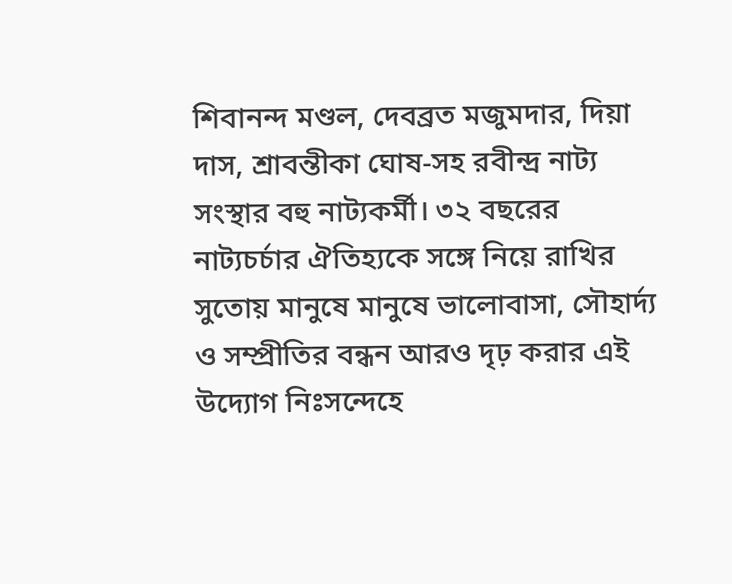শিবানন্দ মণ্ডল, দেবব্রত মজুমদার, দিয়া দাস, শ্রাবন্তীকা ঘোষ-সহ রবীন্দ্র নাট্য সংস্থার বহু নাট্যকর্মী। ৩২ বছরের নাট্যচর্চার ঐতিহ্যকে সঙ্গে নিয়ে রাখির সুতোয় মানুষে মানুষে ভালোবাসা, সৌহার্দ্য ও সম্প্রীতির বন্ধন আরও দৃঢ় করার এই উদ্যোগ নিঃসন্দেহে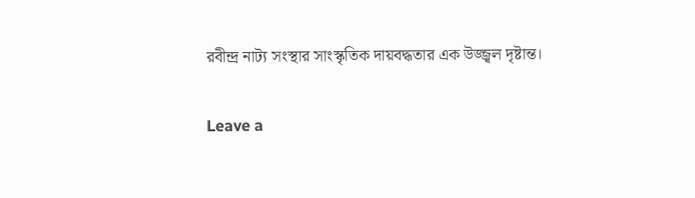রবীন্দ্র নাট্য সংস্থার সাংস্কৃতিক দায়বদ্ধতার এক উজ্জ্বল দৃষ্টান্ত।

Leave a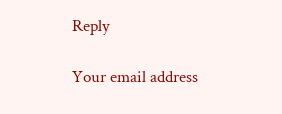Reply

Your email address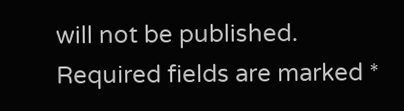will not be published. Required fields are marked *